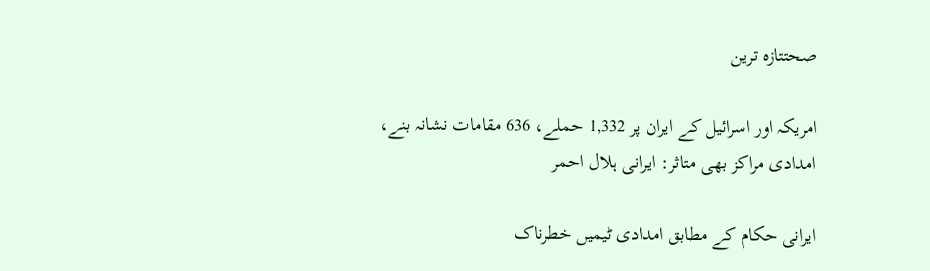صحتتازہ ترین

امریکہ اور اسرائیل کے ایران پر 1,332 حملے، 636 مقامات نشانہ بنے، امدادی مراکز بھی متاثر: ایرانی ہلال احمر

ایرانی حکام کے مطابق امدادی ٹیمیں خطرناک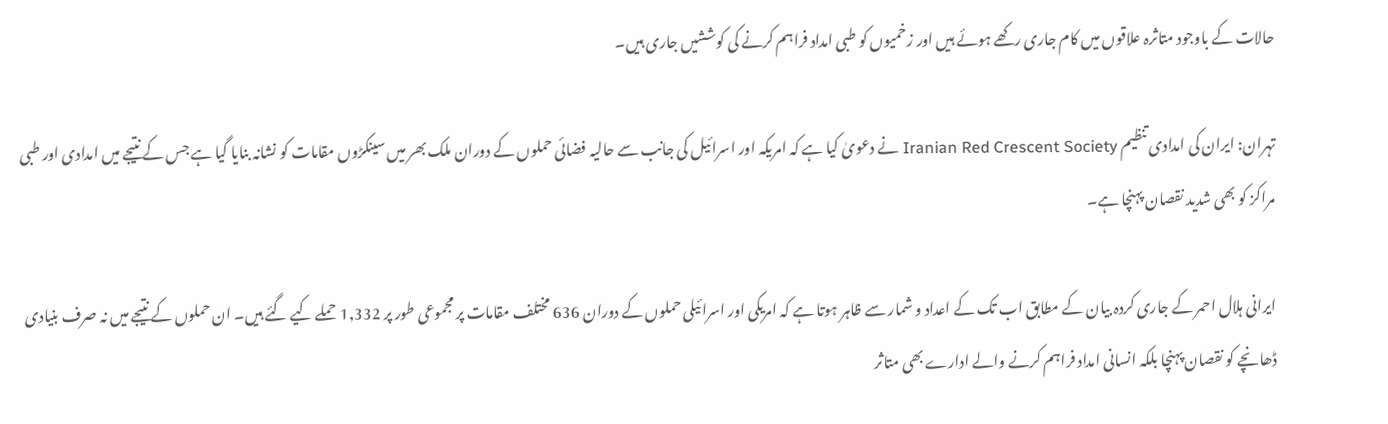حالات کے باوجود متاثرہ علاقوں میں کام جاری رکھے ہوئے ہیں اور زخمیوں کو طبی امداد فراہم کرنے کی کوششیں جاری ہیں۔

تہران: ایران کی امدادی تنظیم Iranian Red Crescent Society نے دعویٰ کیا ہے کہ امریکہ اور اسرائیل کی جانب سے حالیہ فضائی حملوں کے دوران ملک بھر میں سینکڑوں مقامات کو نشانہ بنایا گیا ہے جس کے نتیجے میں امدادی اور طبی مراکز کو بھی شدید نقصان پہنچا ہے۔

ایرانی ہلال احمر کے جاری کردہ بیان کے مطابق اب تک کے اعداد و شمار سے ظاہر ہوتا ہے کہ امریکی اور اسرائیلی حملوں کے دوران 636 مختلف مقامات پر مجموعی طور پر 1,332 حملے کیے گئے ہیں۔ ان حملوں کے نتیجے میں نہ صرف بنیادی ڈھانچے کو نقصان پہنچا بلکہ انسانی امداد فراہم کرنے والے ادارے بھی متاثر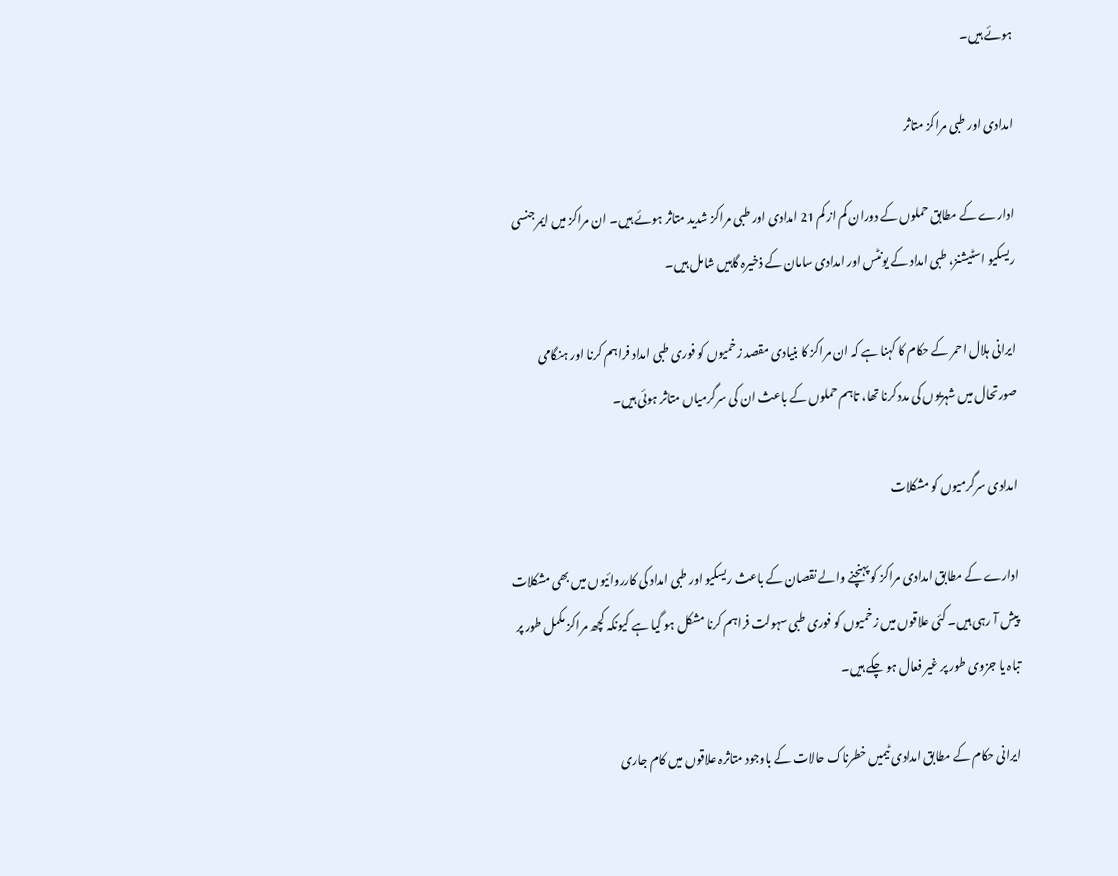ہوئے ہیں۔

امدادی اور طبی مراکز متاثر

ادارے کے مطابق حملوں کے دوران کم از کم 21 امدادی اور طبی مراکز شدید متاثر ہوئے ہیں۔ ان مراکز میں ایمرجنسی ریسکیو اسٹیشنز، طبی امداد کے یونٹس اور امدادی سامان کے ذخیرہ گاہیں شامل ہیں۔

ایرانی ہلال احمر کے حکام کا کہنا ہے کہ ان مراکز کا بنیادی مقصد زخمیوں کو فوری طبی امداد فراہم کرنا اور ہنگامی صورتحال میں شہریوں کی مدد کرنا تھا، تاہم حملوں کے باعث ان کی سرگرمیاں متاثر ہوئی ہیں۔

امدادی سرگرمیوں کو مشکلات

ادارے کے مطابق امدادی مراکز کو پہنچنے والے نقصان کے باعث ریسکیو اور طبی امداد کی کارروائیوں میں بھی مشکلات پیش آ رہی ہیں۔ کئی علاقوں میں زخمیوں کو فوری طبی سہولت فراہم کرنا مشکل ہو گیا ہے کیونکہ کچھ مراکز مکمل طور پر تباہ یا جزوی طور پر غیر فعال ہو چکے ہیں۔

ایرانی حکام کے مطابق امدادی ٹیمیں خطرناک حالات کے باوجود متاثرہ علاقوں میں کام جاری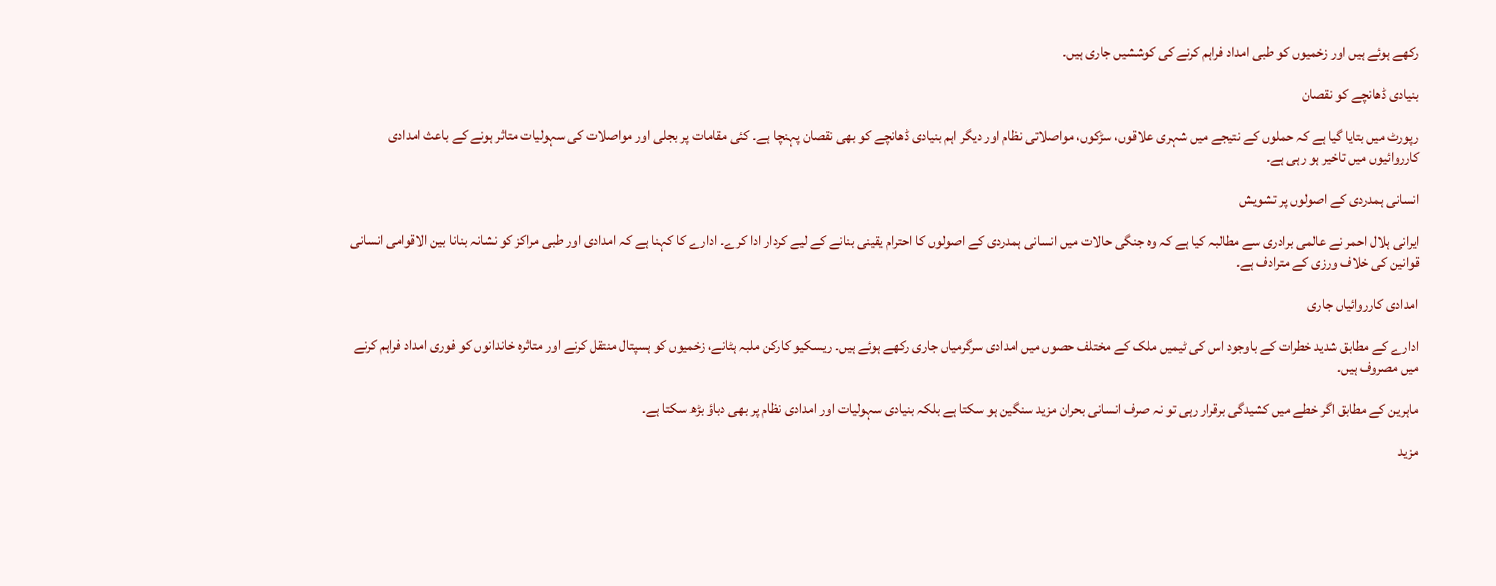رکھے ہوئے ہیں اور زخمیوں کو طبی امداد فراہم کرنے کی کوششیں جاری ہیں۔

بنیادی ڈھانچے کو نقصان

رپورٹ میں بتایا گیا ہے کہ حملوں کے نتیجے میں شہری علاقوں، سڑکوں، مواصلاتی نظام اور دیگر اہم بنیادی ڈھانچے کو بھی نقصان پہنچا ہے۔ کئی مقامات پر بجلی اور مواصلات کی سہولیات متاثر ہونے کے باعث امدادی کارروائیوں میں تاخیر ہو رہی ہے۔

انسانی ہمدردی کے اصولوں پر تشویش

ایرانی ہلال احمر نے عالمی برادری سے مطالبہ کیا ہے کہ وہ جنگی حالات میں انسانی ہمدردی کے اصولوں کا احترام یقینی بنانے کے لیے کردار ادا کرے۔ ادارے کا کہنا ہے کہ امدادی اور طبی مراکز کو نشانہ بنانا بین الاقوامی انسانی قوانین کی خلاف ورزی کے مترادف ہے۔

امدادی کارروائیاں جاری

ادارے کے مطابق شدید خطرات کے باوجود اس کی ٹیمیں ملک کے مختلف حصوں میں امدادی سرگرمیاں جاری رکھے ہوئے ہیں۔ ریسکیو کارکن ملبہ ہٹانے، زخمیوں کو ہسپتال منتقل کرنے اور متاثرہ خاندانوں کو فوری امداد فراہم کرنے میں مصروف ہیں۔

ماہرین کے مطابق اگر خطے میں کشیدگی برقرار رہی تو نہ صرف انسانی بحران مزید سنگین ہو سکتا ہے بلکہ بنیادی سہولیات اور امدادی نظام پر بھی دباؤ بڑھ سکتا ہے۔

مزید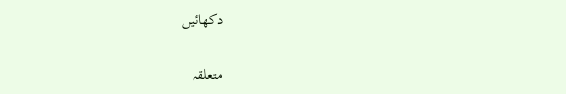دکھائیں

متعلقہ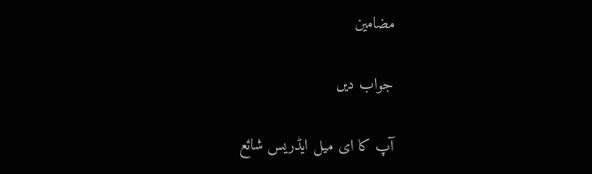مضامین

جواب دیں

آپ کا ای میل ایڈریس شائع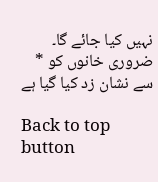نہیں کیا جائے گا۔ ضروری خانوں کو * سے نشان زد کیا گیا ہے

Back to top button